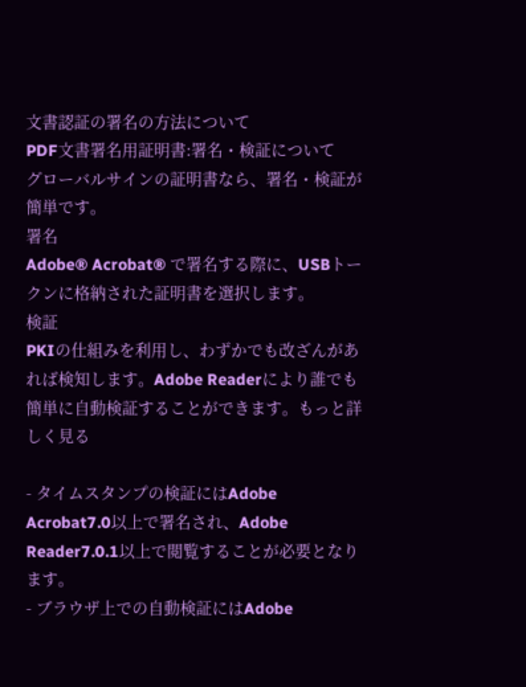文書認証の署名の方法について
PDF文書署名用証明書:署名・検証について
グローバルサインの証明書なら、署名・検証が簡単です。
署名
Adobe® Acrobat® で署名する際に、USBトークンに格納された証明書を選択します。
検証
PKIの仕組みを利用し、わずかでも改ざんがあれば検知します。Adobe Readerにより誰でも簡単に自動検証することができます。もっと詳しく見る

- タイムスタンプの検証にはAdobe Acrobat7.0以上で署名され、Adobe Reader7.0.1以上で閲覧することが必要となります。
- ブラウザ上での自動検証にはAdobe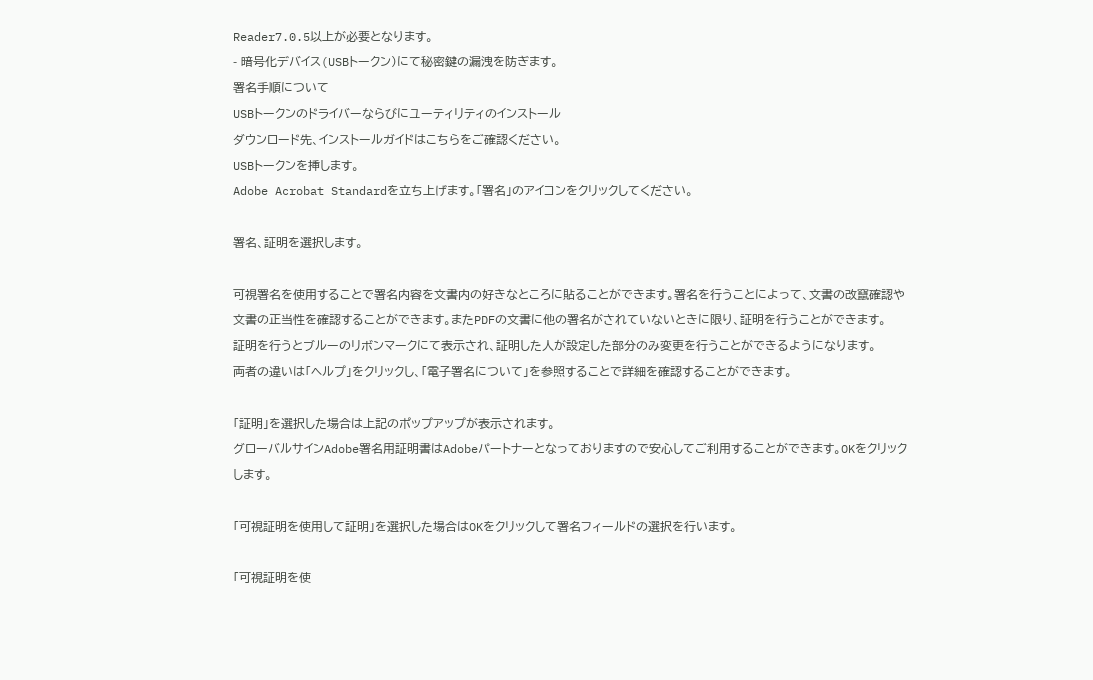Reader7.0.5以上が必要となります。
- 暗号化デバイス(USBトークン)にて秘密鍵の漏洩を防ぎます。
署名手順について
USBトークンのドライバーならびにユーティリティのインストール
ダウンロード先、インストールガイドはこちらをご確認ください。
USBトークンを挿します。
Adobe Acrobat Standardを立ち上げます。「署名」のアイコンをクリックしてください。

署名、証明を選択します。

可視署名を使用することで署名内容を文書内の好きなところに貼ることができます。署名を行うことによって、文書の改竄確認や文書の正当性を確認することができます。またPDFの文書に他の署名がされていないときに限り、証明を行うことができます。
証明を行うとブルーのリボンマークにて表示され、証明した人が設定した部分のみ変更を行うことができるようになります。
両者の違いは「ヘルプ」をクリックし、「電子署名について」を参照することで詳細を確認することができます。

「証明」を選択した場合は上記のポップアップが表示されます。
グローバルサインAdobe署名用証明書はAdobeパートナーとなっておりますので安心してご利用することができます。OKをクリックします。

「可視証明を使用して証明」を選択した場合はOKをクリックして署名フィールドの選択を行います。

「可視証明を使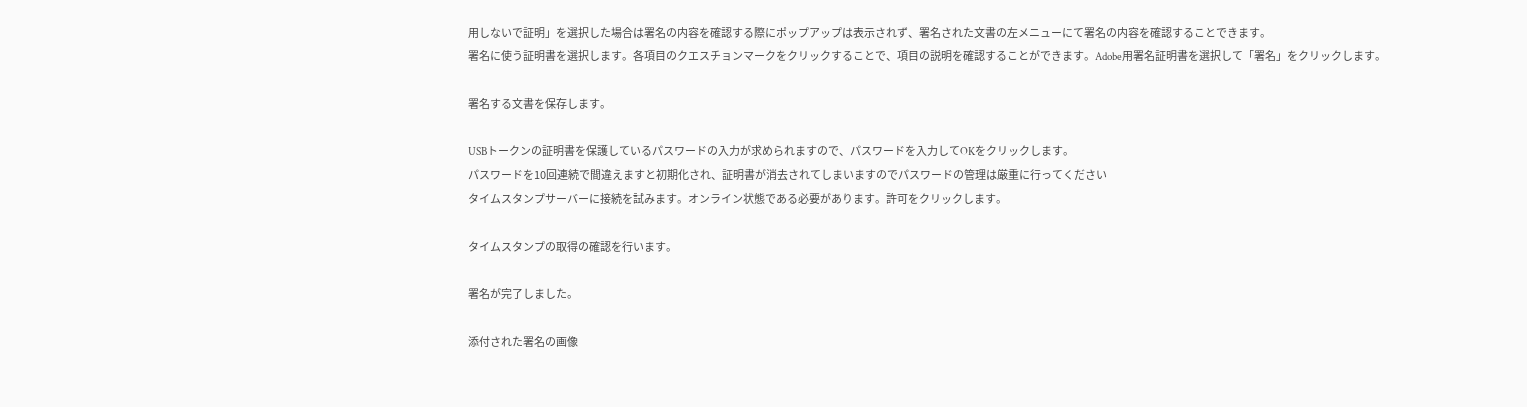用しないで証明」を選択した場合は署名の内容を確認する際にポップアップは表示されず、署名された文書の左メニューにて署名の内容を確認することできます。
署名に使う証明書を選択します。各項目のクエスチョンマークをクリックすることで、項目の説明を確認することができます。Adobe用署名証明書を選択して「署名」をクリックします。

署名する文書を保存します。

USBトークンの証明書を保護しているパスワードの入力が求められますので、パスワードを入力してOKをクリックします。
パスワードを10回連続で間違えますと初期化され、証明書が消去されてしまいますのでパスワードの管理は厳重に行ってください
タイムスタンプサーバーに接続を試みます。オンライン状態である必要があります。許可をクリックします。

タイムスタンプの取得の確認を行います。

署名が完了しました。

添付された署名の画像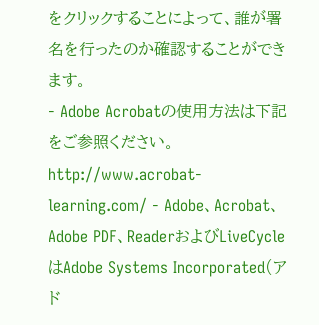をクリックすることによって、誰が署名を行ったのか確認することができます。
- Adobe Acrobatの使用方法は下記をご参照ください。
http://www.acrobat-learning.com/ - Adobe、Acrobat、Adobe PDF、ReaderおよびLiveCycleはAdobe Systems Incorporated(アド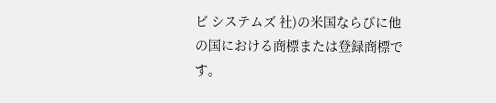ビ システムズ 社)の米国ならびに他の国における商標または登録商標です。